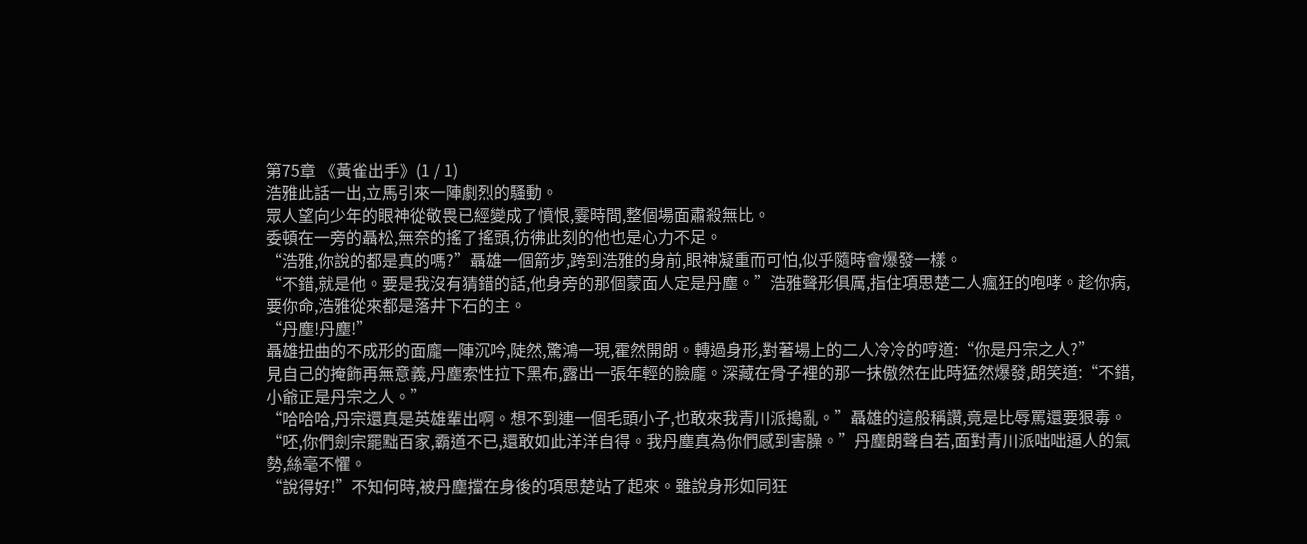第75章 《黃雀出手》(1 / 1)
浩雅此話一出,立馬引來一陣劇烈的騷動。
眾人望向少年的眼神從敬畏已經變成了憤恨,霎時間,整個場面肅殺無比。
委頓在一旁的聶松,無奈的搖了搖頭,彷彿此刻的他也是心力不足。
“浩雅,你說的都是真的嗎?”聶雄一個箭步,跨到浩雅的身前,眼神凝重而可怕,似乎隨時會爆發一樣。
“不錯,就是他。要是我沒有猜錯的話,他身旁的那個蒙面人定是丹塵。”浩雅聲形俱厲,指住項思楚二人瘋狂的咆哮。趁你病,要你命,浩雅從來都是落井下石的主。
“丹塵!丹塵!”
聶雄扭曲的不成形的面龐一陣沉吟,陡然,驚鴻一現,霍然開朗。轉過身形,對著場上的二人冷冷的哼道:“你是丹宗之人?”
見自己的掩飾再無意義,丹塵索性拉下黑布,露出一張年輕的臉龐。深藏在骨子裡的那一抹傲然在此時猛然爆發,朗笑道:“不錯,小爺正是丹宗之人。”
“哈哈哈,丹宗還真是英雄輩出啊。想不到連一個毛頭小子,也敢來我青川派搗亂。”聶雄的這般稱讚,竟是比辱罵還要狠毒。
“呸,你們劍宗罷黜百家,霸道不已,還敢如此洋洋自得。我丹塵真為你們感到害臊。”丹塵朗聲自若,面對青川派咄咄逼人的氣勢,絲毫不懼。
“說得好!”不知何時,被丹塵擋在身後的項思楚站了起來。雖說身形如同狂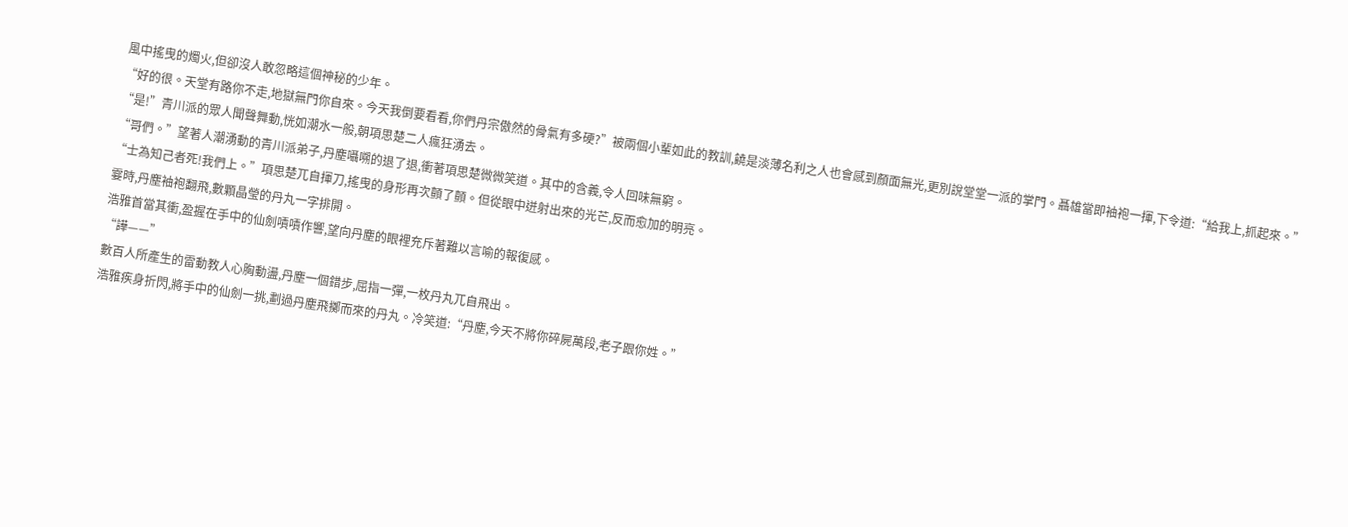風中搖曳的燭火,但卻沒人敢忽略這個神秘的少年。
“好的很。天堂有路你不走,地獄無門你自來。今天我倒要看看,你們丹宗傲然的骨氣有多硬?”被兩個小輩如此的教訓,饒是淡薄名利之人也會感到顏面無光,更別說堂堂一派的掌門。聶雄當即袖袍一揮,下令道:“給我上,抓起來。”
“是!”青川派的眾人聞聲舞動,恍如潮水一般,朝項思楚二人瘋狂湧去。
“哥們。”望著人潮湧動的青川派弟子,丹塵囁嗍的退了退,衝著項思楚微微笑道。其中的含義,令人回味無窮。
“士為知己者死!我們上。”項思楚兀自揮刀,搖曳的身形再次顫了顫。但從眼中迸射出來的光芒,反而愈加的明亮。
霎時,丹塵袖袍翻飛,數顆晶瑩的丹丸一字排開。
浩雅首當其衝,盈握在手中的仙劍嘖嘖作響,望向丹塵的眼裡充斥著難以言喻的報復感。
“譁——”
數百人所產生的雷動教人心胸動盪,丹塵一個錯步,屈指一彈,一枚丹丸兀自飛出。
浩雅疾身折閃,將手中的仙劍一挑,劃過丹塵飛擲而來的丹丸。冷笑道:“丹塵,今天不將你碎屍萬段,老子跟你姓。”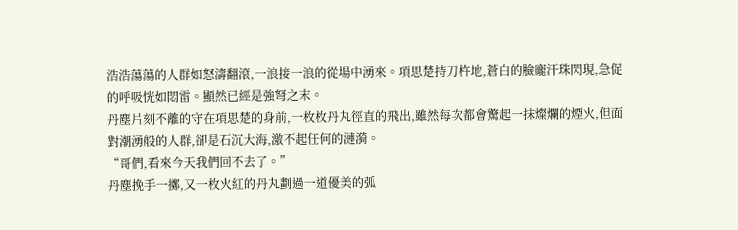浩浩蕩蕩的人群如怒濤翻滾,一浪接一浪的從場中湧來。項思楚持刀杵地,蒼白的臉龐汗珠閃現,急促的呼吸恍如悶雷。顯然已經是強弩之末。
丹塵片刻不離的守在項思楚的身前,一枚枚丹丸徑直的飛出,雖然每次都會驚起一抹燦爛的煙火,但面對潮湧般的人群,卻是石沉大海,激不起任何的漣漪。
“哥們,看來今天我們回不去了。”
丹塵挽手一擲,又一枚火紅的丹丸劃過一道優美的弧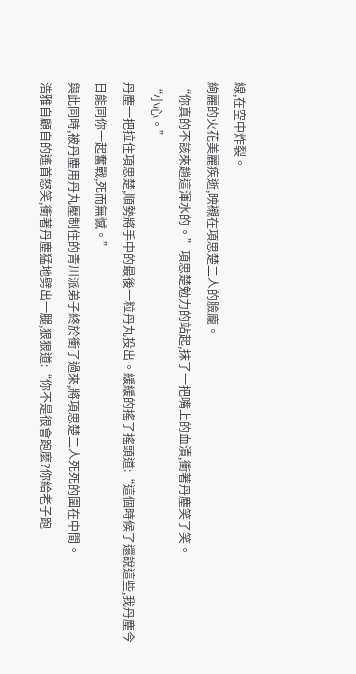線,在空中炸裂。
絢麗的火花美麗疾逝,映襯在項思楚二人的臉龐。
“你真的不該來趟這渾水的。”項思楚勉力的站起,抹了一把嘴上的血漬,衝著丹塵笑了笑。
“小心。”
丹塵一把拉住項思楚,順勢將手中的最後一粒丹丸投出。緩緩的搖了搖頭道:“這個時候了還說這些,我丹塵今日能同你一起奮戰,死而無憾。”
與此同時,被丹塵用丹丸壓制住的青川派弟子終於衝了過來,將項思楚二人死死的圍在中間。
浩雅自顧自的遙首怒笑,衝著丹塵猛地劈出一腿,狠狠道:“你不是很會跑麼?你給老子跑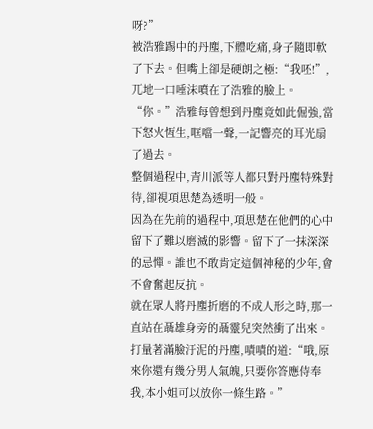呀?”
被浩雅踢中的丹塵,下體吃痛,身子隨即軟了下去。但嘴上卻是硬朗之極:“我呸!”,兀地一口唾沫噴在了浩雅的臉上。
“你。”浩雅每曾想到丹塵竟如此倔強,當下怒火恆生,哐噹一聲,一記響亮的耳光扇了過去。
整個過程中,青川派等人都只對丹塵特殊對待,卻視項思楚為透明一般。
因為在先前的過程中,項思楚在他們的心中留下了難以磨滅的影響。留下了一抹深深的忌憚。誰也不敢肯定這個神秘的少年,會不會奮起反抗。
就在眾人將丹塵折磨的不成人形之時,那一直站在聶雄身旁的聶靈兒突然衝了出來。打量著滿臉汙泥的丹塵,嘖嘖的道:“哦,原來你還有幾分男人氣魄,只要你答應侍奉我,本小姐可以放你一條生路。”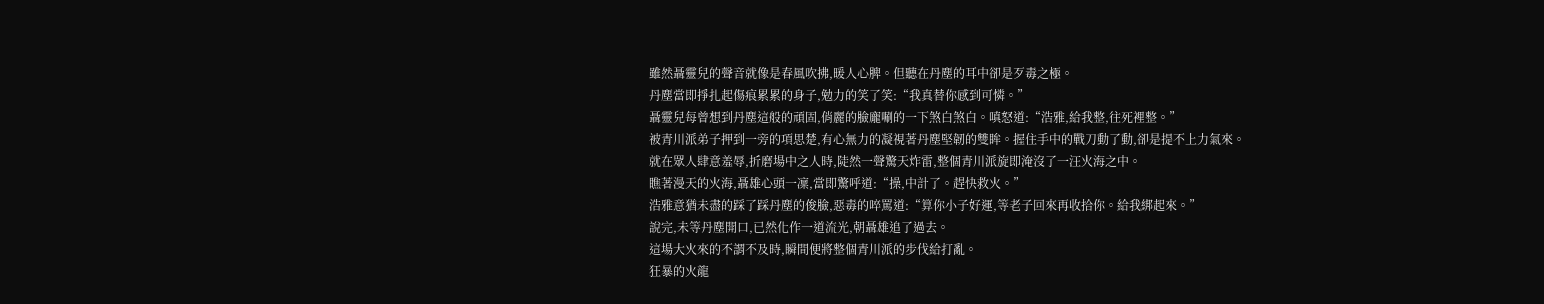雖然聶靈兒的聲音就像是春風吹拂,暖人心脾。但聽在丹塵的耳中卻是歹毒之極。
丹塵當即掙扎起傷痕累累的身子,勉力的笑了笑:“我真替你感到可憐。”
聶靈兒每曾想到丹塵這般的頑固,俏麗的臉龐唰的一下煞白煞白。嗔怒道:“浩雅,給我整,往死裡整。”
被青川派弟子押到一旁的項思楚,有心無力的凝視著丹塵堅韌的雙眸。握住手中的戰刀動了動,卻是提不上力氣來。
就在眾人肆意羞辱,折磨場中之人時,陡然一聲驚天炸雷,整個青川派旋即淹沒了一汪火海之中。
瞧著漫天的火海,聶雄心頭一凜,當即驚呼道:“操,中計了。趕快救火。”
浩雅意猶未盡的踩了踩丹塵的俊臉,惡毒的啐罵道:“算你小子好運,等老子回來再收拾你。給我綁起來。”
說完,未等丹塵開口,已然化作一道流光,朝聶雄追了過去。
這場大火來的不謂不及時,瞬間便將整個青川派的步伐給打亂。
狂暴的火龍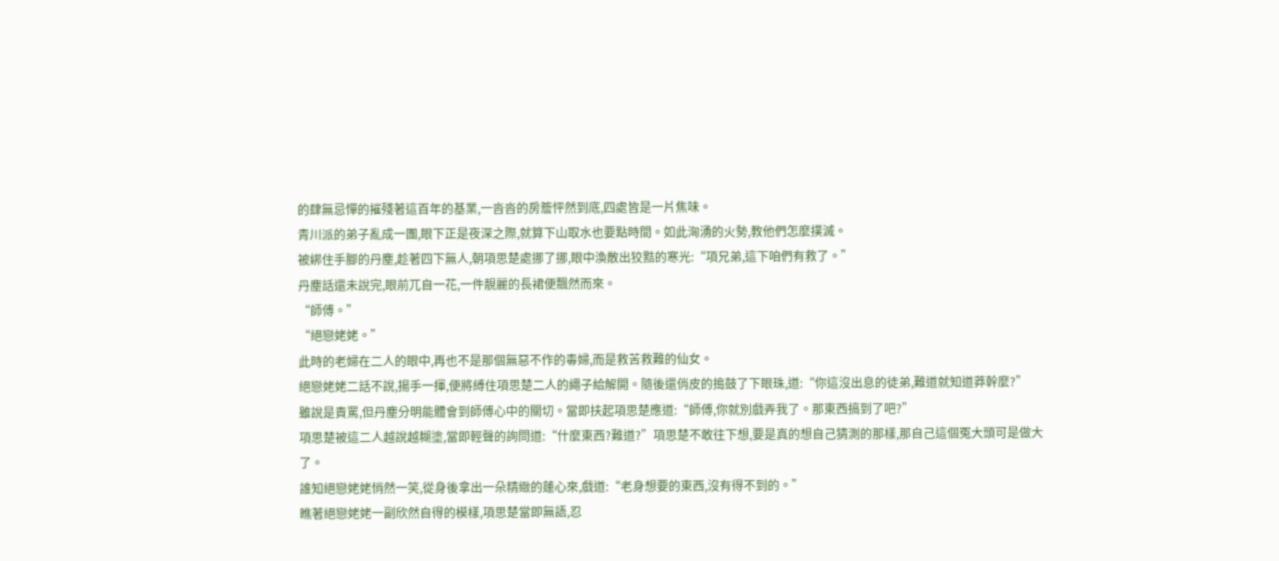的肆無忌憚的摧殘著這百年的基業,一沓沓的房簷怦然到底,四處皆是一片焦味。
青川派的弟子亂成一團,眼下正是夜深之際,就算下山取水也要點時間。如此洶湧的火勢,教他們怎麼撲滅。
被綁住手腳的丹塵,趁著四下無人,朝項思楚處挪了挪,眼中渙散出狡黠的寒光:“項兄弟,這下咱們有救了。”
丹塵話還未說完,眼前兀自一花,一件靚麗的長裙便飄然而來。
“師傅。”
“絕戀姥姥。”
此時的老婦在二人的眼中,再也不是那個無惡不作的毒婦,而是救苦救難的仙女。
絕戀姥姥二話不說,揚手一揮,便將縛住項思楚二人的繩子給解開。隨後還俏皮的搗鼓了下眼珠,道:“你這沒出息的徒弟,難道就知道莽幹麼?”
雖說是責罵,但丹塵分明能體會到師傅心中的關切。當即扶起項思楚應道:“師傅,你就別戲弄我了。那東西搞到了吧?”
項思楚被這二人越說越糊塗,當即輕聲的詢問道:“什麼東西?難道?”項思楚不敢往下想,要是真的想自己猜測的那樣,那自己這個冤大頭可是做大了。
誰知絕戀姥姥悄然一笑,從身後拿出一朵精緻的蓮心來,戲道:“老身想要的東西,沒有得不到的。”
瞧著絕戀姥姥一副欣然自得的模樣,項思楚當即無語,忍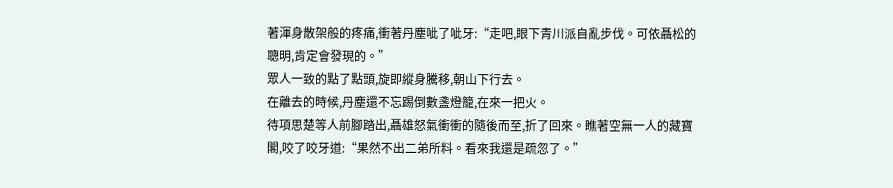著渾身散架般的疼痛,衝著丹塵呲了呲牙:“走吧,眼下青川派自亂步伐。可依聶松的聰明,肯定會發現的。”
眾人一致的點了點頭,旋即縱身騰移,朝山下行去。
在離去的時候,丹塵還不忘踢倒數盞燈籠,在來一把火。
待項思楚等人前腳踏出,聶雄怒氣衝衝的隨後而至,折了回來。瞧著空無一人的藏寶閣,咬了咬牙道:“果然不出二弟所料。看來我還是疏忽了。”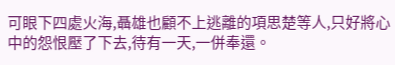可眼下四處火海,聶雄也顧不上逃離的項思楚等人,只好將心中的怨恨壓了下去,待有一天,一併奉還。